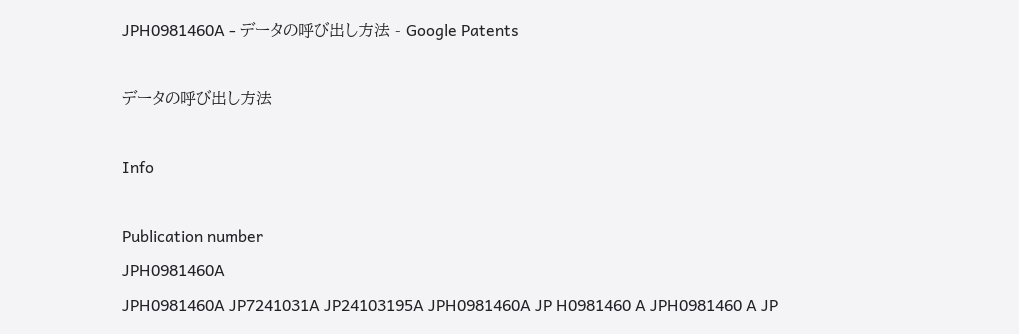JPH0981460A - データの呼び出し方法 - Google Patents

データの呼び出し方法

Info

Publication number
JPH0981460A
JPH0981460A JP7241031A JP24103195A JPH0981460A JP H0981460 A JPH0981460 A JP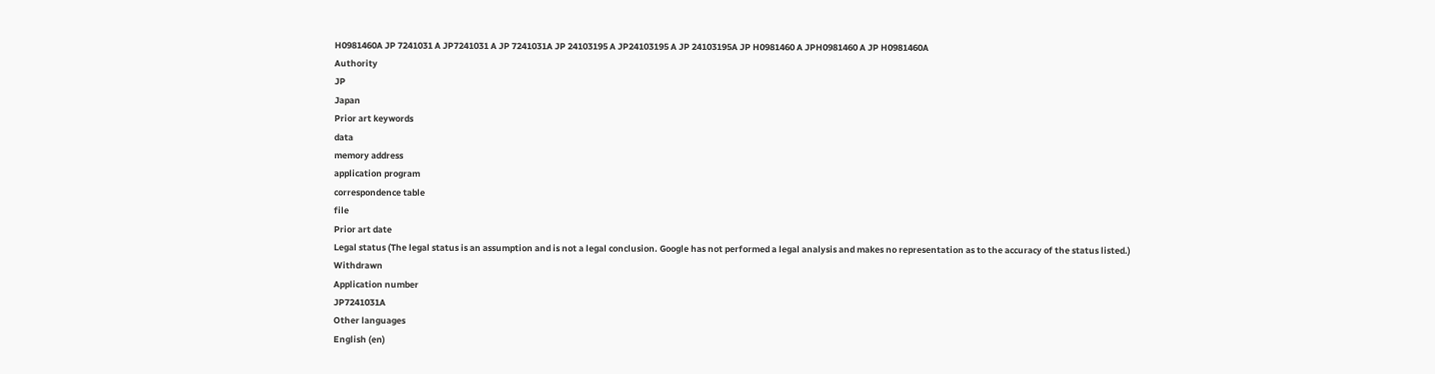H0981460A JP 7241031 A JP7241031 A JP 7241031A JP 24103195 A JP24103195 A JP 24103195A JP H0981460 A JPH0981460 A JP H0981460A
Authority
JP
Japan
Prior art keywords
data
memory address
application program
correspondence table
file
Prior art date
Legal status (The legal status is an assumption and is not a legal conclusion. Google has not performed a legal analysis and makes no representation as to the accuracy of the status listed.)
Withdrawn
Application number
JP7241031A
Other languages
English (en)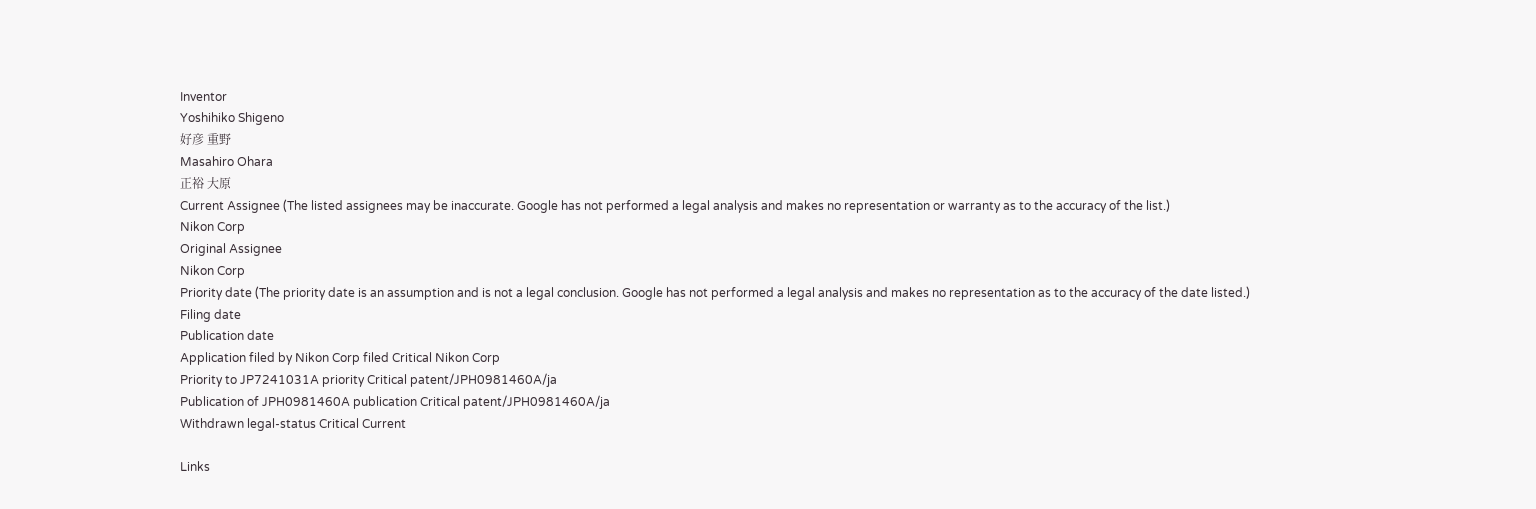Inventor
Yoshihiko Shigeno
好彦 重野
Masahiro Ohara
正裕 大原
Current Assignee (The listed assignees may be inaccurate. Google has not performed a legal analysis and makes no representation or warranty as to the accuracy of the list.)
Nikon Corp
Original Assignee
Nikon Corp
Priority date (The priority date is an assumption and is not a legal conclusion. Google has not performed a legal analysis and makes no representation as to the accuracy of the date listed.)
Filing date
Publication date
Application filed by Nikon Corp filed Critical Nikon Corp
Priority to JP7241031A priority Critical patent/JPH0981460A/ja
Publication of JPH0981460A publication Critical patent/JPH0981460A/ja
Withdrawn legal-status Critical Current

Links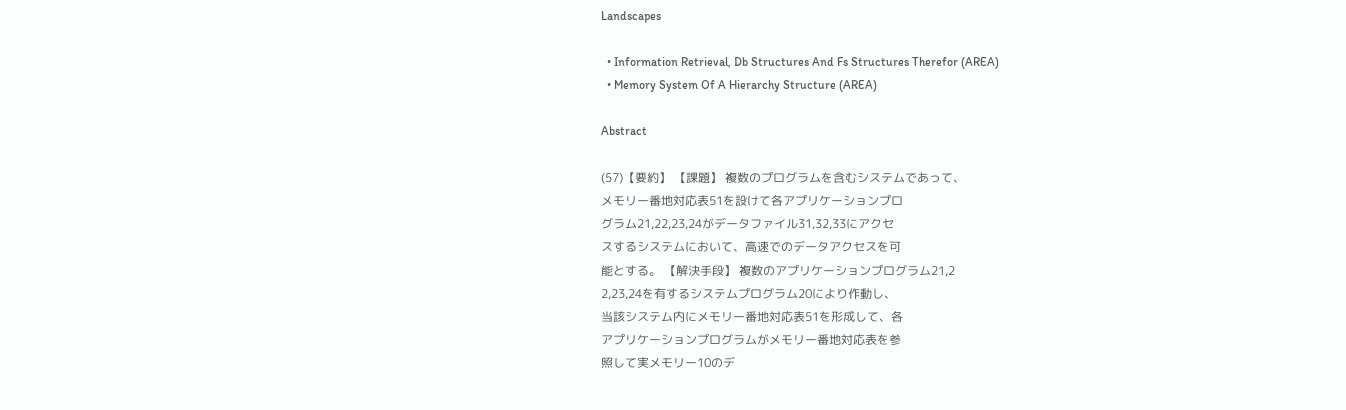Landscapes

  • Information Retrieval, Db Structures And Fs Structures Therefor (AREA)
  • Memory System Of A Hierarchy Structure (AREA)

Abstract

(57)【要約】 【課題】 複数のプログラムを含むシステムであって、
メモリー番地対応表51を設けて各アプリケーションプロ
グラム21,22,23,24がデータファイル31,32,33にアクセ
スするシステムにおいて、高速でのデータアクセスを可
能とする。 【解決手段】 複数のアプリケーションプログラム21,2
2,23,24を有するシステムプログラム20により作動し、
当該システム内にメモリー番地対応表51を形成して、各
アプリケーションプログラムがメモリー番地対応表を参
照して実メモリー10のデ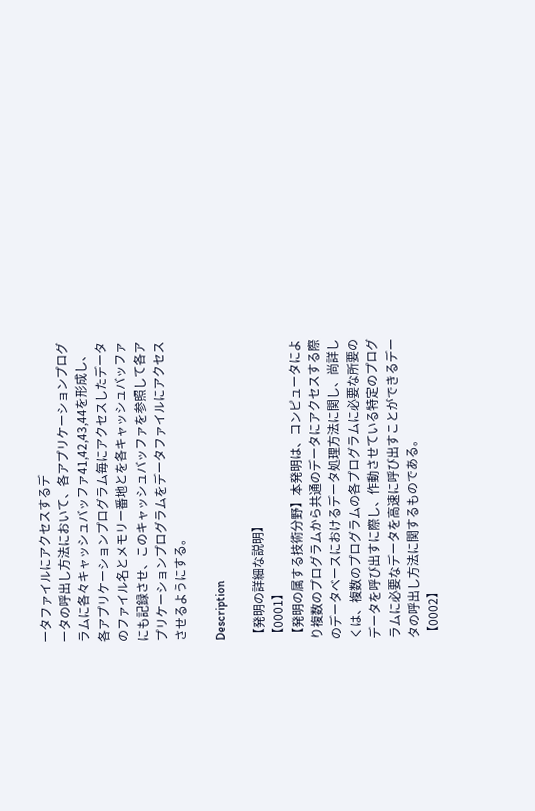ータファイルにアクセスするデ
ータの呼出し方法において、各アプリケーションプログ
ラムに各々キャッシュバッファ41,42,43,44を形成し、
各アプリケーションプログラム毎にアクセスしたデータ
のファイル名とメモリー番地とを各キャッシュバッファ
にも記録させ、このキャッシュバッファを参照して各ア
プリケーションプログラムをデータファイルにアクセス
させるようにする。

Description

【発明の詳細な説明】
【0001】
【発明の属する技術分野】本発明は、コンピュータによ
り複数のプログラムから共通のデータにアクセスする際
のデータベースにおけるデータ処理方法に関し、尚詳し
くは、複数のプログラムの各プログラムに必要な所要の
データを呼び出すに際し、作動させている特定のプログ
ラムに必要なデータを高速に呼び出すことができるデー
タの呼出し方法に関するものである。
【0002】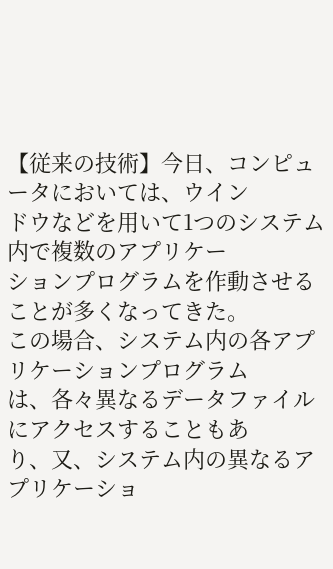【従来の技術】今日、コンピュータにおいては、ウイン
ドウなどを用いて1つのシステム内で複数のアプリケー
ションプログラムを作動させることが多くなってきた。
この場合、システム内の各アプリケーションプログラム
は、各々異なるデータファイルにアクセスすることもあ
り、又、システム内の異なるアプリケーショ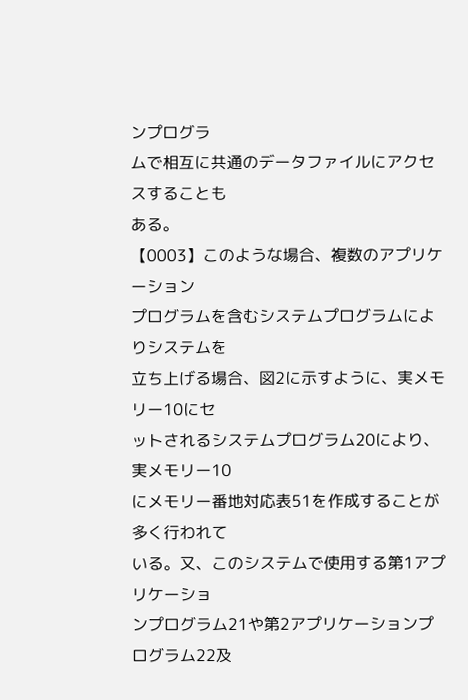ンプログラ
ムで相互に共通のデータファイルにアクセスすることも
ある。
【0003】このような場合、複数のアプリケーション
プログラムを含むシステムプログラムによりシステムを
立ち上げる場合、図2に示すように、実メモリー10にセ
ットされるシステムプログラム20により、実メモリー10
にメモリー番地対応表51を作成することが多く行われて
いる。又、このシステムで使用する第1アプリケーショ
ンプログラム21や第2アプリケーションプログラム22及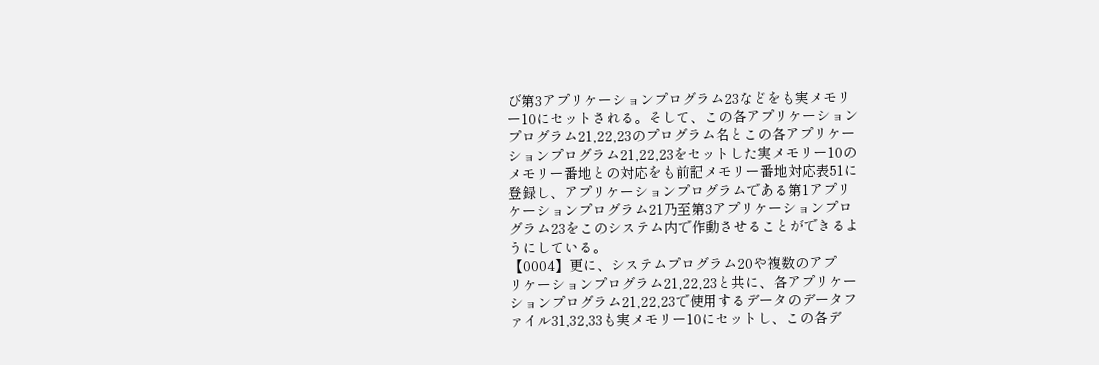び第3アプリケーションプログラム23などをも実メモリ
ー10にセットされる。そして、この各アプリケーション
プログラム21,22,23のプログラム名とこの各アプリケー
ションプログラム21,22,23をセットした実メモリー10の
メモリー番地との対応をも前記メモリー番地対応表51に
登録し、アプリケーションプログラムである第1アプリ
ケーションプログラム21乃至第3アプリケーションプロ
グラム23をこのシステム内で作動させることができるよ
うにしている。
【0004】更に、システムプログラム20や複数のアプ
リケーションプログラム21,22,23と共に、各アプリケー
ションプログラム21,22,23で使用するデータのデータフ
ァイル31,32,33も実メモリー10にセットし、この各デ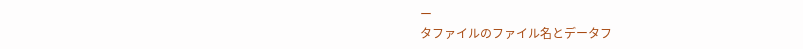ー
タファイルのファイル名とデータフ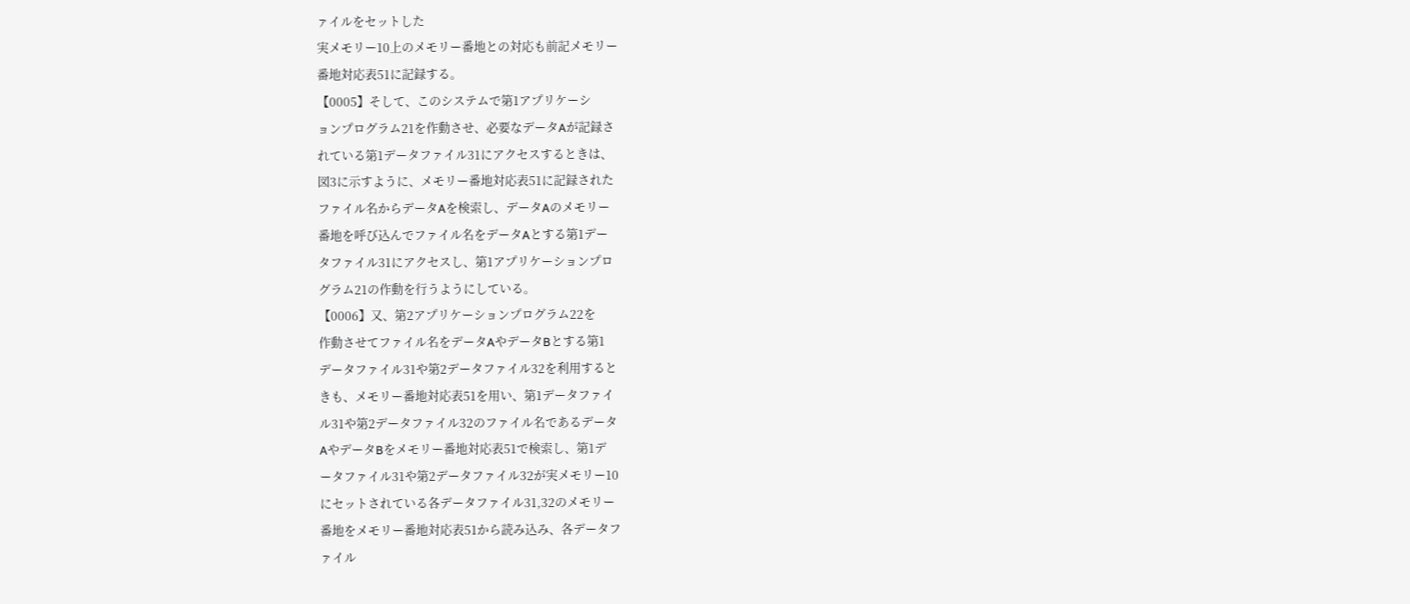ァイルをセットした
実メモリー10上のメモリー番地との対応も前記メモリー
番地対応表51に記録する。
【0005】そして、このシステムで第1アプリケーシ
ョンプログラム21を作動させ、必要なデータAが記録さ
れている第1データファイル31にアクセスするときは、
図3に示すように、メモリー番地対応表51に記録された
ファイル名からデータAを検索し、データAのメモリー
番地を呼び込んでファイル名をデータAとする第1デー
タファイル31にアクセスし、第1アプリケーションプロ
グラム21の作動を行うようにしている。
【0006】又、第2アプリケーションプログラム22を
作動させてファイル名をデータAやデータBとする第1
データファイル31や第2データファイル32を利用すると
きも、メモリー番地対応表51を用い、第1データファイ
ル31や第2データファイル32のファイル名であるデータ
AやデータBをメモリー番地対応表51で検索し、第1デ
ータファイル31や第2データファイル32が実メモリー10
にセットされている各データファイル31,32のメモリー
番地をメモリー番地対応表51から読み込み、各データフ
ァイル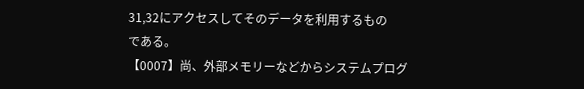31,32にアクセスしてそのデータを利用するもの
である。
【0007】尚、外部メモリーなどからシステムプログ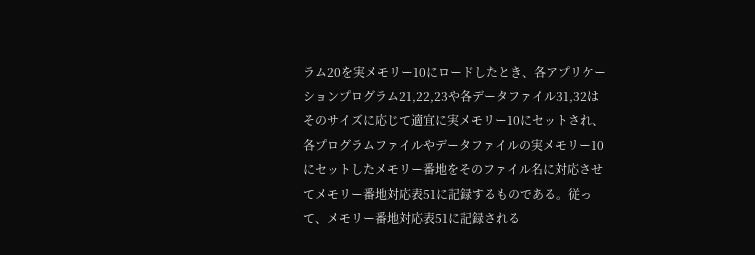ラム20を実メモリー10にロードしたとき、各アプリケー
ションプログラム21,22,23や各データファイル31,32は
そのサイズに応じて適宜に実メモリー10にセットされ、
各プログラムファイルやデータファイルの実メモリー10
にセットしたメモリー番地をそのファイル名に対応させ
てメモリー番地対応表51に記録するものである。従っ
て、メモリー番地対応表51に記録される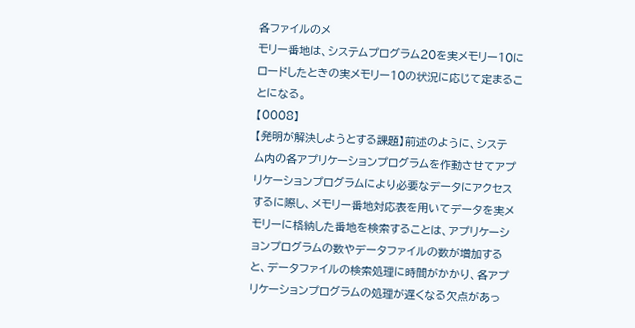各ファイルのメ
モリー番地は、システムプログラム20を実メモリー10に
ロードしたときの実メモリー10の状況に応じて定まるこ
とになる。
【0008】
【発明が解決しようとする課題】前述のように、システ
ム内の各アプリケーションプログラムを作動させてアプ
リケーションプログラムにより必要なデータにアクセス
するに際し、メモリー番地対応表を用いてデータを実メ
モリーに格納した番地を検索することは、アプリケーシ
ョンプログラムの数やデータファイルの数が増加する
と、データファイルの検索処理に時間がかかり、各アプ
リケーションプログラムの処理が遅くなる欠点があっ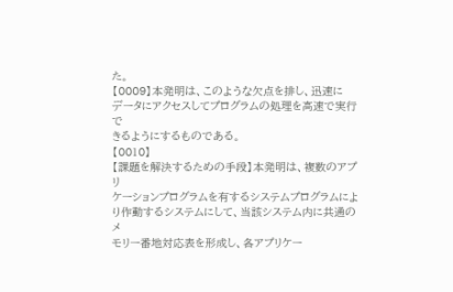た。
【0009】本発明は、このような欠点を排し、迅速に
データにアクセスしてプログラムの処理を高速で実行で
きるようにするものである。
【0010】
【課題を解決するための手段】本発明は、複数のアプリ
ケーションプログラムを有するシステムプログラムによ
り作動するシステムにして、当該システム内に共通のメ
モリー番地対応表を形成し、各アプリケー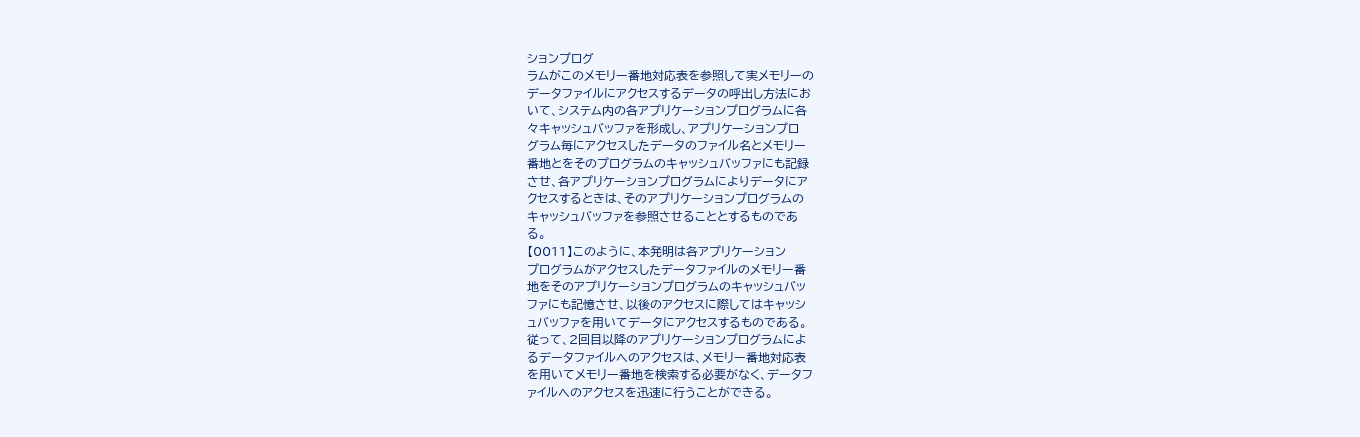ションプログ
ラムがこのメモリー番地対応表を参照して実メモリーの
データファイルにアクセスするデータの呼出し方法にお
いて、システム内の各アプリケーションプログラムに各
々キャッシュバッファを形成し、アプリケーションプロ
グラム毎にアクセスしたデータのファイル名とメモリー
番地とをそのプログラムのキャッシュバッファにも記録
させ、各アプリケーションプログラムによりデータにア
クセスするときは、そのアプリケーションプログラムの
キャッシュバッファを参照させることとするものであ
る。
【0011】このように、本発明は各アプリケーション
プログラムがアクセスしたデータファイルのメモリー番
地をそのアプリケーションプログラムのキャッシュバッ
ファにも記憶させ、以後のアクセスに際してはキャッシ
ュバッファを用いてデータにアクセスするものである。
従って、2回目以降のアプリケーションプログラムによ
るデータファイルへのアクセスは、メモリー番地対応表
を用いてメモリー番地を検索する必要がなく、データフ
ァイルへのアクセスを迅速に行うことができる。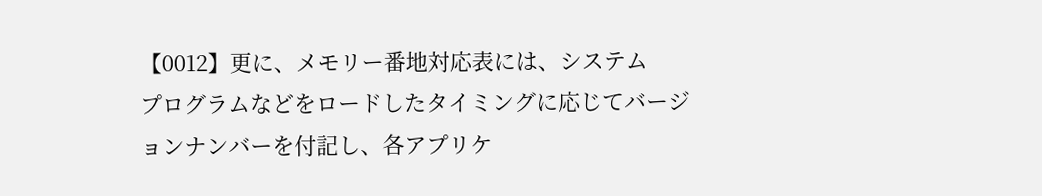【0012】更に、メモリー番地対応表には、システム
プログラムなどをロードしたタイミングに応じてバージ
ョンナンバーを付記し、各アプリケ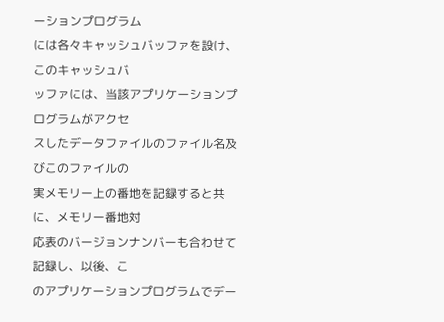ーションプログラム
には各々キャッシュバッファを設け、このキャッシュバ
ッファには、当該アプリケーションプログラムがアクセ
スしたデータファイルのファイル名及びこのファイルの
実メモリー上の番地を記録すると共に、メモリー番地対
応表のバージョンナンバーも合わせて記録し、以後、こ
のアプリケーションプログラムでデー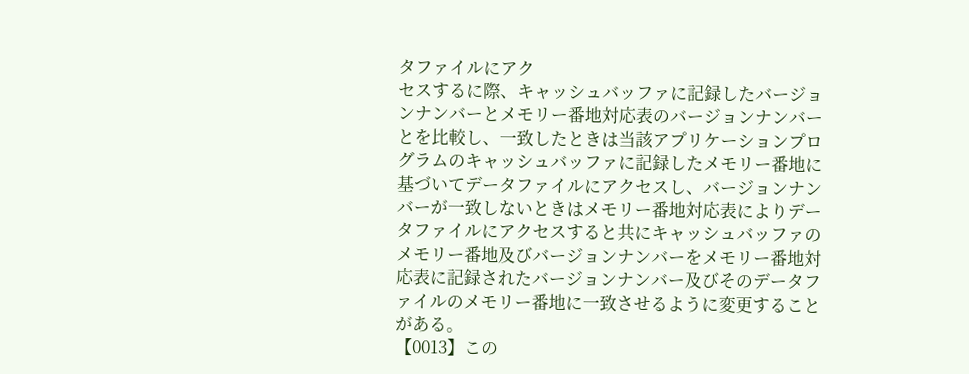タファイルにアク
セスするに際、キャッシュバッファに記録したバージョ
ンナンバーとメモリー番地対応表のバージョンナンバー
とを比較し、一致したときは当該アプリケーションプロ
グラムのキャッシュバッファに記録したメモリー番地に
基づいてデータファイルにアクセスし、バージョンナン
バーが一致しないときはメモリー番地対応表によりデー
タファイルにアクセスすると共にキャッシュバッファの
メモリー番地及びバージョンナンバーをメモリー番地対
応表に記録されたバージョンナンバー及びそのデータフ
ァイルのメモリー番地に一致させるように変更すること
がある。
【0013】この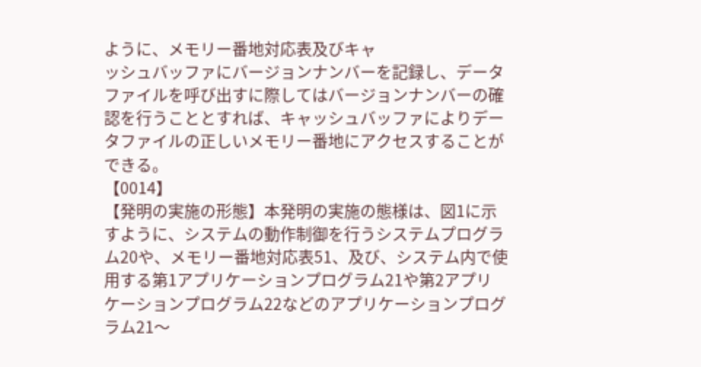ように、メモリー番地対応表及びキャ
ッシュバッファにバージョンナンバーを記録し、データ
ファイルを呼び出すに際してはバージョンナンバーの確
認を行うこととすれば、キャッシュバッファによりデー
タファイルの正しいメモリー番地にアクセスすることが
できる。
【0014】
【発明の実施の形態】本発明の実施の態様は、図1に示
すように、システムの動作制御を行うシステムプログラ
ム20や、メモリー番地対応表51、及び、システム内で使
用する第1アプリケーションプログラム21や第2アプリ
ケーションプログラム22などのアプリケーションプログ
ラム21〜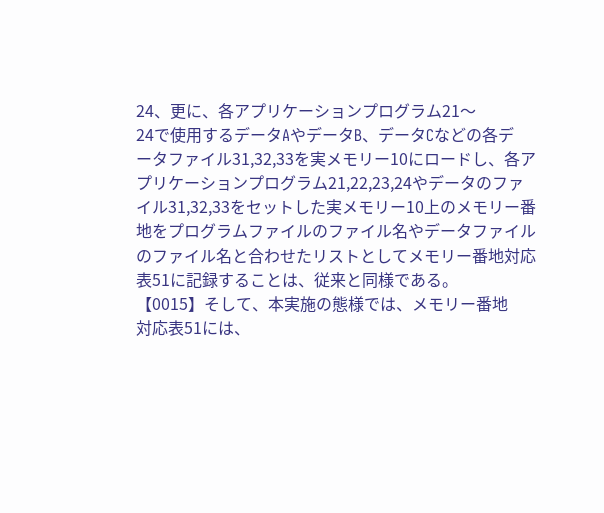24、更に、各アプリケーションプログラム21〜
24で使用するデータAやデータB、データCなどの各デ
ータファイル31,32,33を実メモリー10にロードし、各ア
プリケーションプログラム21,22,23,24やデータのファ
イル31,32,33をセットした実メモリー10上のメモリー番
地をプログラムファイルのファイル名やデータファイル
のファイル名と合わせたリストとしてメモリー番地対応
表51に記録することは、従来と同様である。
【0015】そして、本実施の態様では、メモリー番地
対応表51には、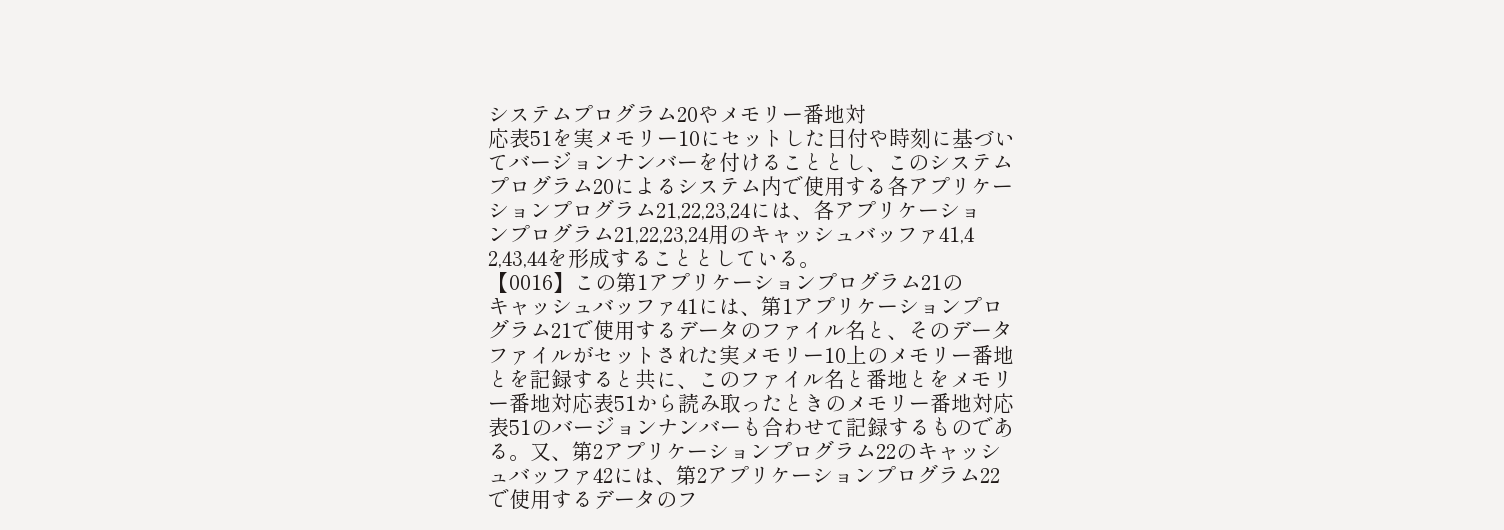システムプログラム20やメモリー番地対
応表51を実メモリー10にセットした日付や時刻に基づい
てバージョンナンバーを付けることとし、このシステム
プログラム20によるシステム内で使用する各アプリケー
ションプログラム21,22,23,24には、各アプリケーショ
ンプログラム21,22,23,24用のキャッシュバッファ41,4
2,43,44を形成することとしている。
【0016】この第1アプリケーションプログラム21の
キャッシュバッファ41には、第1アプリケーションプロ
グラム21で使用するデータのファイル名と、そのデータ
ファイルがセットされた実メモリー10上のメモリー番地
とを記録すると共に、このファイル名と番地とをメモリ
ー番地対応表51から読み取ったときのメモリー番地対応
表51のバージョンナンバーも合わせて記録するものであ
る。又、第2アプリケーションプログラム22のキャッシ
ュバッファ42には、第2アプリケーションプログラム22
で使用するデータのフ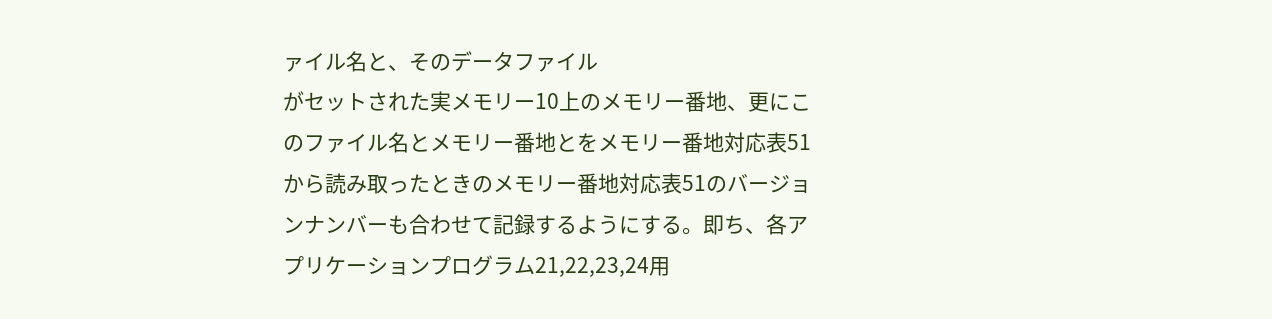ァイル名と、そのデータファイル
がセットされた実メモリー10上のメモリー番地、更にこ
のファイル名とメモリー番地とをメモリー番地対応表51
から読み取ったときのメモリー番地対応表51のバージョ
ンナンバーも合わせて記録するようにする。即ち、各ア
プリケーションプログラム21,22,23,24用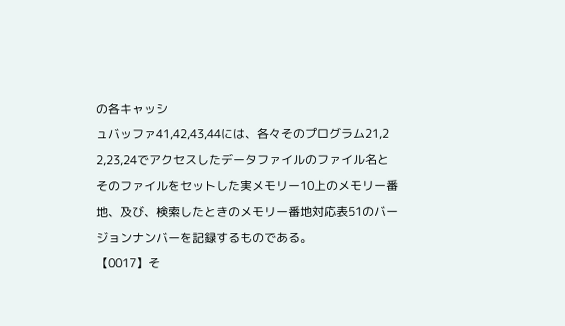の各キャッシ
ュバッファ41,42,43,44には、各々そのプログラム21,2
2,23,24でアクセスしたデータファイルのファイル名と
そのファイルをセットした実メモリー10上のメモリー番
地、及び、検索したときのメモリー番地対応表51のバー
ジョンナンバーを記録するものである。
【0017】そ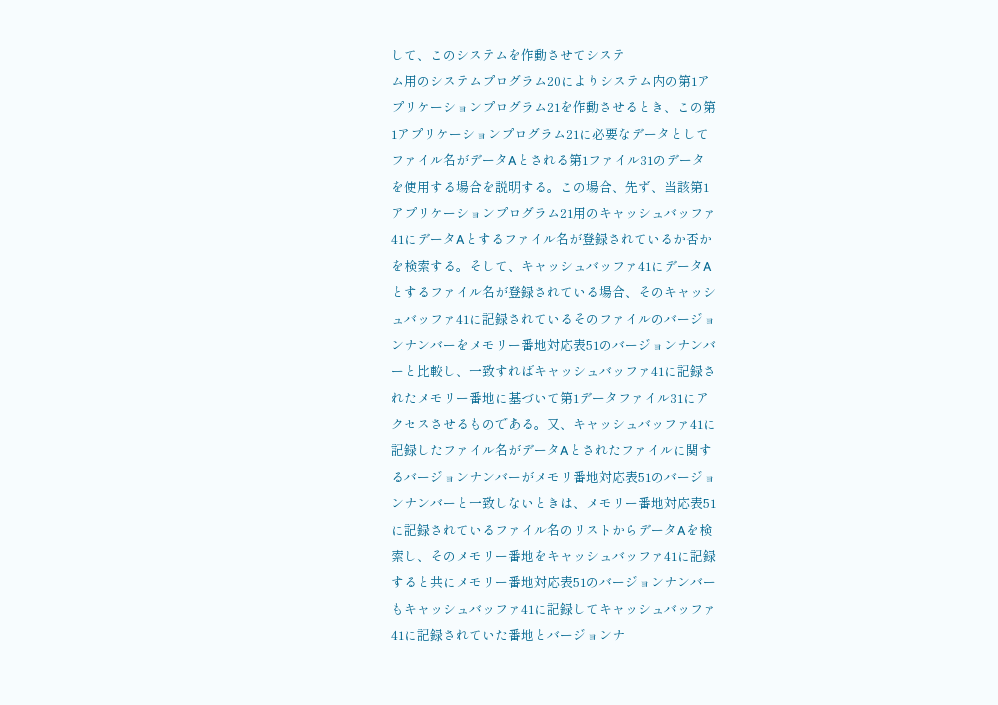して、このシステムを作動させてシステ
ム用のシステムプログラム20によりシステム内の第1ア
プリケーションプログラム21を作動させるとき、この第
1アプリケーションプログラム21に必要なデータとして
ファイル名がデータAとされる第1ファイル31のデータ
を使用する場合を説明する。この場合、先ず、当該第1
アプリケーションプログラム21用のキャッシュバッファ
41にデータAとするファイル名が登録されているか否か
を検索する。そして、キャッシュバッファ41にデータA
とするファイル名が登録されている場合、そのキャッシ
ュバッファ41に記録されているそのファイルのバージョ
ンナンバーをメモリー番地対応表51のバージョンナンバ
ーと比較し、一致すればキャッシュバッファ41に記録さ
れたメモリー番地に基づいて第1データファイル31にア
クセスさせるものである。又、キャッシュバッファ41に
記録したファイル名がデータAとされたファイルに関す
るバージョンナンバーがメモリ番地対応表51のバージョ
ンナンバーと一致しないときは、メモリー番地対応表51
に記録されているファイル名のリストからデータAを検
索し、そのメモリー番地をキャッシュバッファ41に記録
すると共にメモリー番地対応表51のバージョンナンバー
もキャッシュバッファ41に記録してキャッシュバッファ
41に記録されていた番地とバージョンナ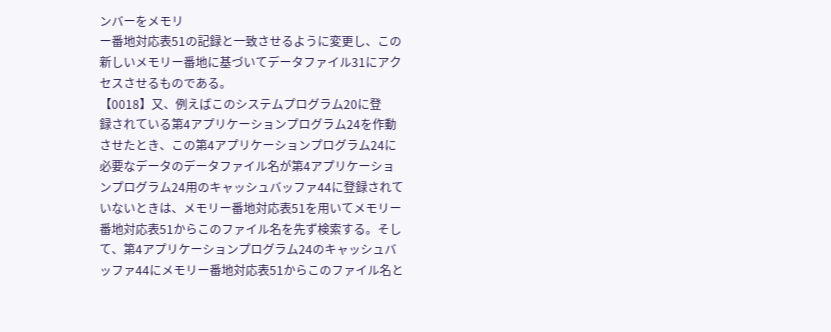ンバーをメモリ
ー番地対応表51の記録と一致させるように変更し、この
新しいメモリー番地に基づいてデータファイル31にアク
セスさせるものである。
【0018】又、例えばこのシステムプログラム20に登
録されている第4アプリケーションプログラム24を作動
させたとき、この第4アプリケーションプログラム24に
必要なデータのデータファイル名が第4アプリケーショ
ンプログラム24用のキャッシュバッファ44に登録されて
いないときは、メモリー番地対応表51を用いてメモリー
番地対応表51からこのファイル名を先ず検索する。そし
て、第4アプリケーションプログラム24のキャッシュバ
ッファ44にメモリー番地対応表51からこのファイル名と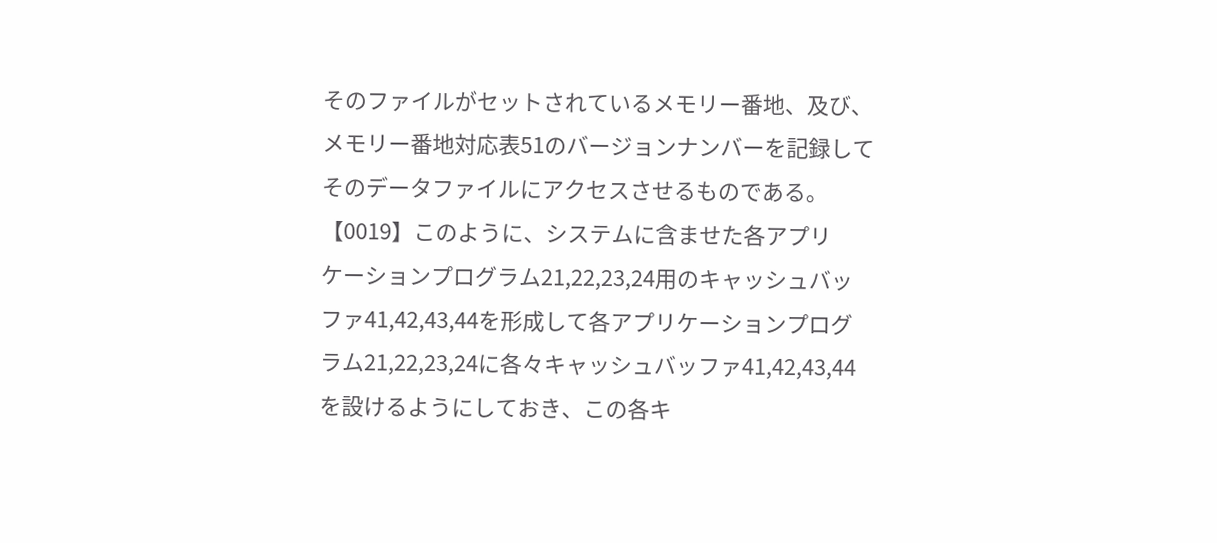そのファイルがセットされているメモリー番地、及び、
メモリー番地対応表51のバージョンナンバーを記録して
そのデータファイルにアクセスさせるものである。
【0019】このように、システムに含ませた各アプリ
ケーションプログラム21,22,23,24用のキャッシュバッ
ファ41,42,43,44を形成して各アプリケーションプログ
ラム21,22,23,24に各々キャッシュバッファ41,42,43,44
を設けるようにしておき、この各キ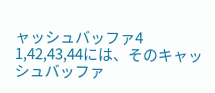ャッシュバッファ4
1,42,43,44には、そのキャッシュバッファ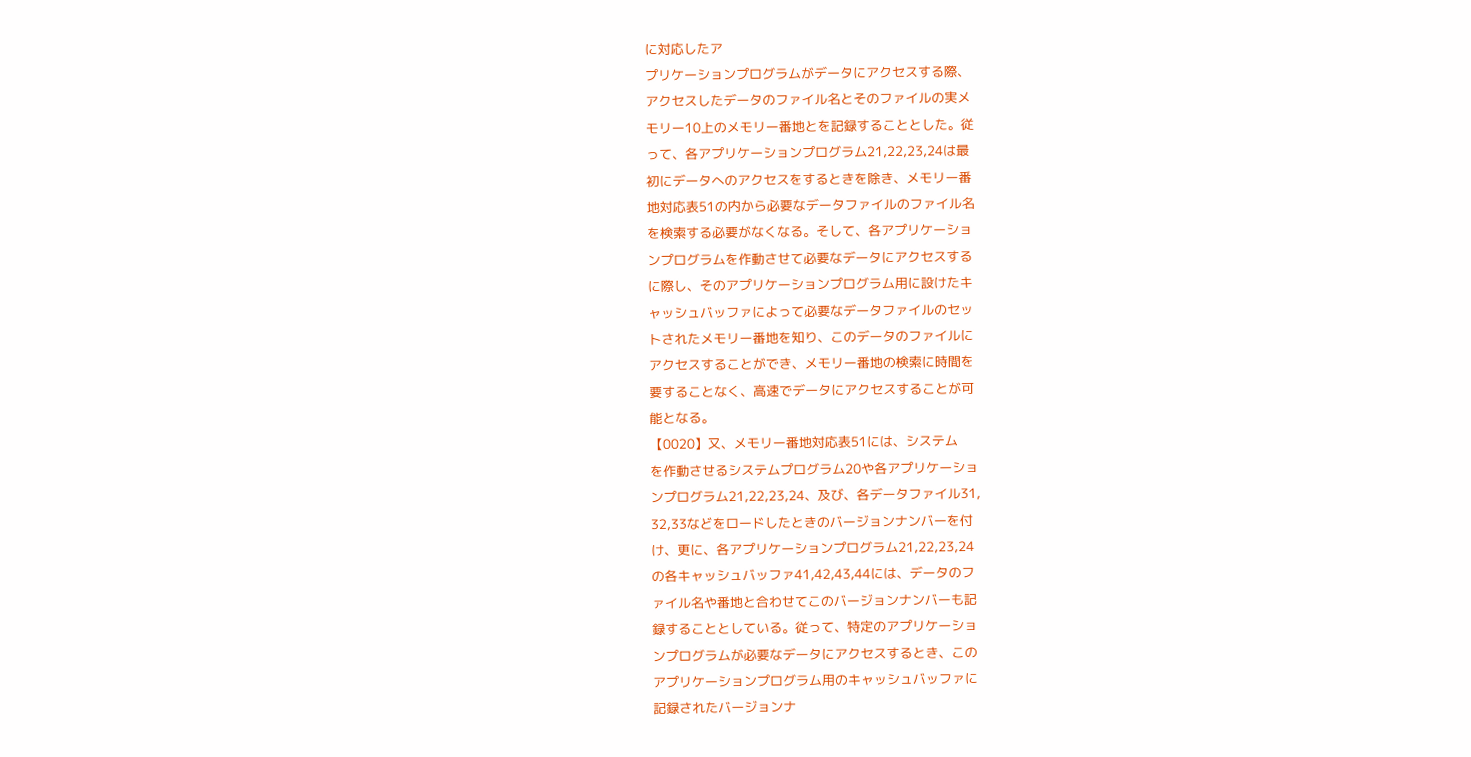に対応したア
プリケーションプログラムがデータにアクセスする際、
アクセスしたデータのファイル名とそのファイルの実メ
モリー10上のメモリー番地とを記録することとした。従
って、各アプリケーションプログラム21,22,23,24は最
初にデータへのアクセスをするときを除き、メモリー番
地対応表51の内から必要なデータファイルのファイル名
を検索する必要がなくなる。そして、各アプリケーショ
ンプログラムを作動させて必要なデータにアクセスする
に際し、そのアプリケーションプログラム用に設けたキ
ャッシュバッファによって必要なデータファイルのセッ
トされたメモリー番地を知り、このデータのファイルに
アクセスすることができ、メモリー番地の検索に時間を
要することなく、高速でデータにアクセスすることが可
能となる。
【0020】又、メモリー番地対応表51には、システム
を作動させるシステムプログラム20や各アプリケーショ
ンプログラム21,22,23,24、及び、各データファイル31,
32,33などをロードしたときのバージョンナンバーを付
け、更に、各アプリケーションプログラム21,22,23,24
の各キャッシュバッファ41,42,43,44には、データのフ
ァイル名や番地と合わせてこのバージョンナンバーも記
録することとしている。従って、特定のアプリケーショ
ンプログラムが必要なデータにアクセスするとき、この
アプリケーションプログラム用のキャッシュバッファに
記録されたバージョンナ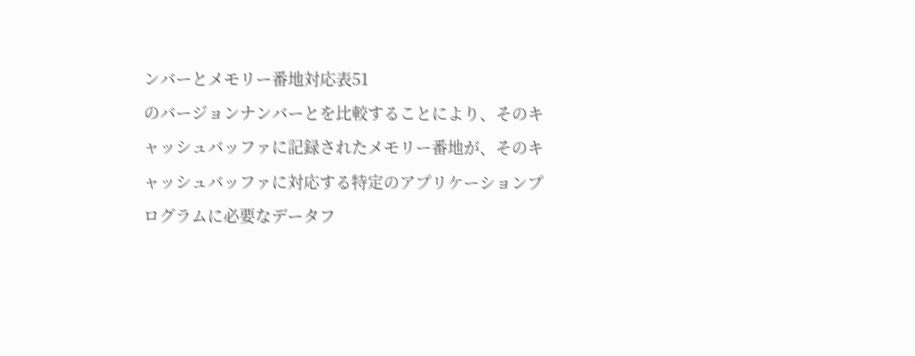ンバーとメモリー番地対応表51
のバージョンナンバーとを比較することにより、そのキ
ャッシュバッファに記録されたメモリー番地が、そのキ
ャッシュバッファに対応する特定のアプリケーションプ
ログラムに必要なデータフ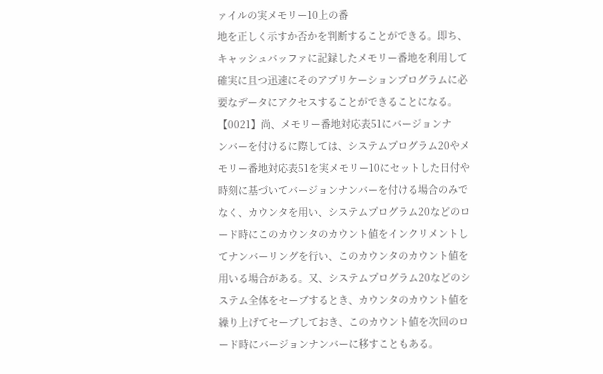ァイルの実メモリー10上の番
地を正しく示すか否かを判断することができる。即ち、
キャッシュバッファに記録したメモリー番地を利用して
確実に且つ迅速にそのアプリケーションプログラムに必
要なデータにアクセスすることができることになる。
【0021】尚、メモリー番地対応表51にバージョンナ
ンバーを付けるに際しては、システムプログラム20やメ
モリー番地対応表51を実メモリー10にセットした日付や
時刻に基づいてバージョンナンバーを付ける場合のみで
なく、カウンタを用い、システムプログラム20などのロ
ード時にこのカウンタのカウント値をインクリメントし
てナンバーリングを行い、このカウンタのカウント値を
用いる場合がある。又、システムプログラム20などのシ
ステム全体をセーブするとき、カウンタのカウント値を
繰り上げてセーブしておき、このカウント値を次回のロ
ード時にバージョンナンバーに移すこともある。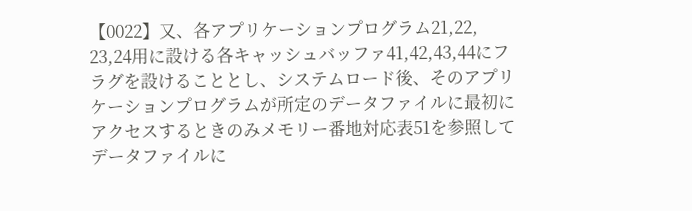【0022】又、各アプリケーションプログラム21,22,
23,24用に設ける各キャッシュバッファ41,42,43,44にフ
ラグを設けることとし、システムロード後、そのアプリ
ケーションプログラムが所定のデータファイルに最初に
アクセスするときのみメモリー番地対応表51を参照して
データファイルに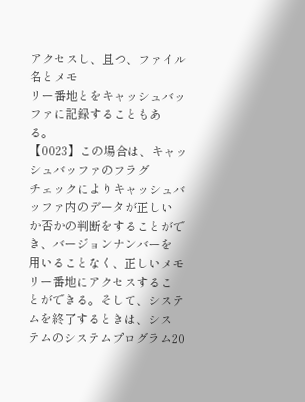アクセスし、且つ、ファイル名とメモ
リー番地とをキャッシュバッファに記録することもあ
る。
【0023】この場合は、キャッシュバッファのフラグ
チェックによりキャッシュバッファ内のデータが正しい
か否かの判断をすることができ、バージョンナンバーを
用いることなく、正しいメモリー番地にアクセスするこ
とができる。そして、システムを終了するときは、シス
テムのシステムプログラム20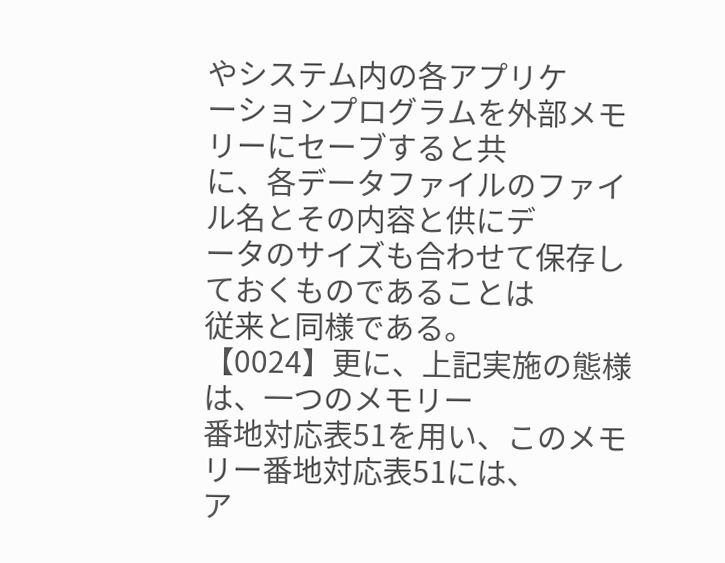やシステム内の各アプリケ
ーションプログラムを外部メモリーにセーブすると共
に、各データファイルのファイル名とその内容と供にデ
ータのサイズも合わせて保存しておくものであることは
従来と同様である。
【0024】更に、上記実施の態様は、一つのメモリー
番地対応表51を用い、このメモリー番地対応表51には、
ア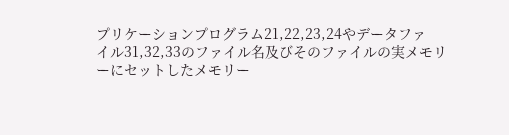プリケーションプログラム21,22,23,24やデータファ
イル31,32,33のファイル名及びそのファイルの実メモリ
ーにセットしたメモリー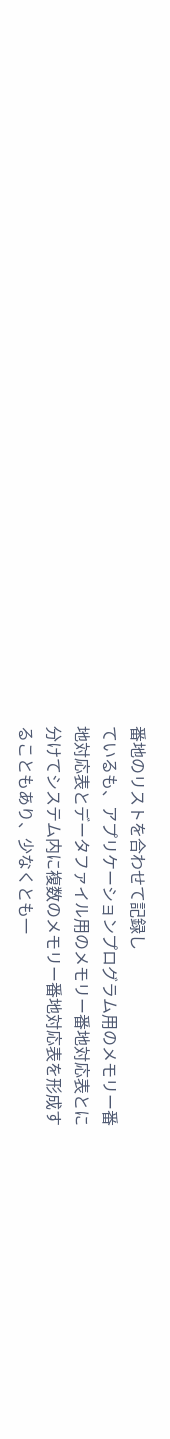番地のリストを合わせて記録し
ているも、アプリケーションプログラム用のメモリー番
地対応表とデータファイル用のメモリー番地対応表とに
分けてシステム内に複数のメモリー番地対応表を形成す
ることもあり、少なくとも一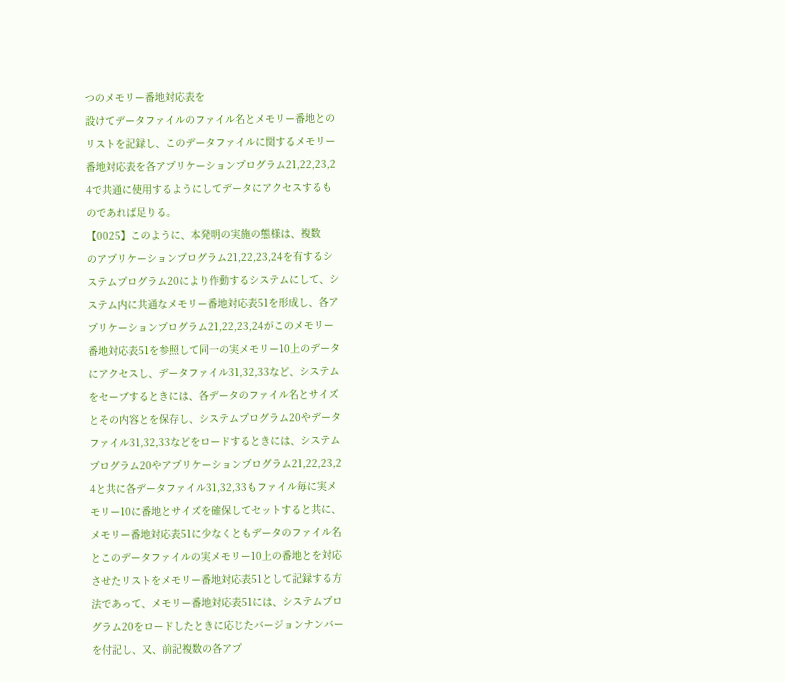つのメモリー番地対応表を
設けてデータファイルのファイル名とメモリー番地との
リストを記録し、このデータファイルに関するメモリー
番地対応表を各アプリケーションプログラム21,22,23,2
4で共通に使用するようにしてデータにアクセスするも
のであれば足りる。
【0025】このように、本発明の実施の態様は、複数
のアプリケーションプログラム21,22,23,24を有するシ
ステムプログラム20により作動するシステムにして、シ
ステム内に共通なメモリー番地対応表51を形成し、各ア
プリケーションプログラム21,22,23,24がこのメモリー
番地対応表51を参照して同一の実メモリー10上のデータ
にアクセスし、データファイル31,32,33など、システム
をセーブするときには、各データのファイル名とサイズ
とその内容とを保存し、システムプログラム20やデータ
ファイル31,32,33などをロードするときには、システム
プログラム20やアプリケーションプログラム21,22,23,2
4と共に各データファイル31,32,33もファイル毎に実メ
モリー10に番地とサイズを確保してセットすると共に、
メモリー番地対応表51に少なくともデータのファイル名
とこのデータファイルの実メモリー10上の番地とを対応
させたリストをメモリー番地対応表51として記録する方
法であって、メモリー番地対応表51には、システムプロ
グラム20をロードしたときに応じたバージョンナンバー
を付記し、又、前記複数の各アプ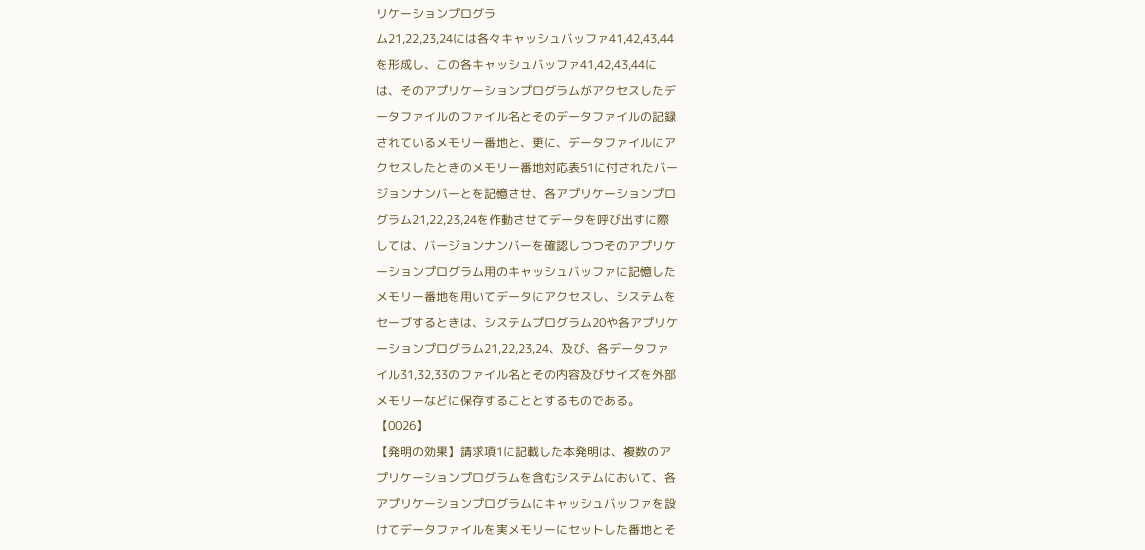リケーションプログラ
ム21,22,23,24には各々キャッシュバッファ41,42,43,44
を形成し、この各キャッシュバッファ41,42,43,44に
は、そのアプリケーションプログラムがアクセスしたデ
ータファイルのファイル名とそのデータファイルの記録
されているメモリー番地と、更に、データファイルにア
クセスしたときのメモリー番地対応表51に付されたバー
ジョンナンバーとを記憶させ、各アプリケーションプロ
グラム21,22,23,24を作動させてデータを呼び出すに際
しては、バージョンナンバーを確認しつつそのアプリケ
ーションプログラム用のキャッシュバッファに記憶した
メモリー番地を用いてデータにアクセスし、システムを
セーブするときは、システムプログラム20や各アプリケ
ーションプログラム21,22,23,24、及び、各データファ
イル31,32,33のファイル名とその内容及びサイズを外部
メモリーなどに保存することとするものである。
【0026】
【発明の効果】請求項1に記載した本発明は、複数のア
プリケーションプログラムを含むシステムにおいて、各
アプリケーションプログラムにキャッシュバッファを設
けてデータファイルを実メモリーにセットした番地とそ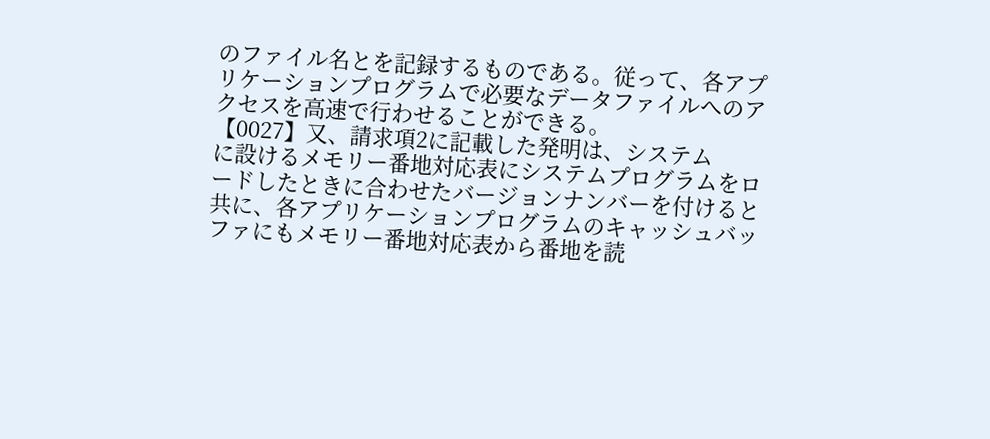のファイル名とを記録するものである。従って、各アプ
リケーションプログラムで必要なデータファイルへのア
クセスを高速で行わせることができる。
【0027】又、請求項2に記載した発明は、システム
に設けるメモリー番地対応表にシステムプログラムをロ
ードしたときに合わせたバージョンナンバーを付けると
共に、各アプリケーションプログラムのキャッシュバッ
ファにもメモリー番地対応表から番地を読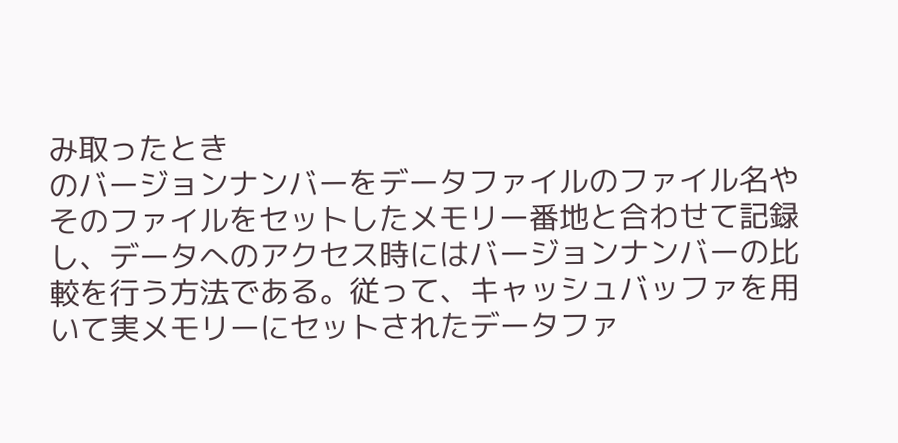み取ったとき
のバージョンナンバーをデータファイルのファイル名や
そのファイルをセットしたメモリー番地と合わせて記録
し、データへのアクセス時にはバージョンナンバーの比
較を行う方法である。従って、キャッシュバッファを用
いて実メモリーにセットされたデータファ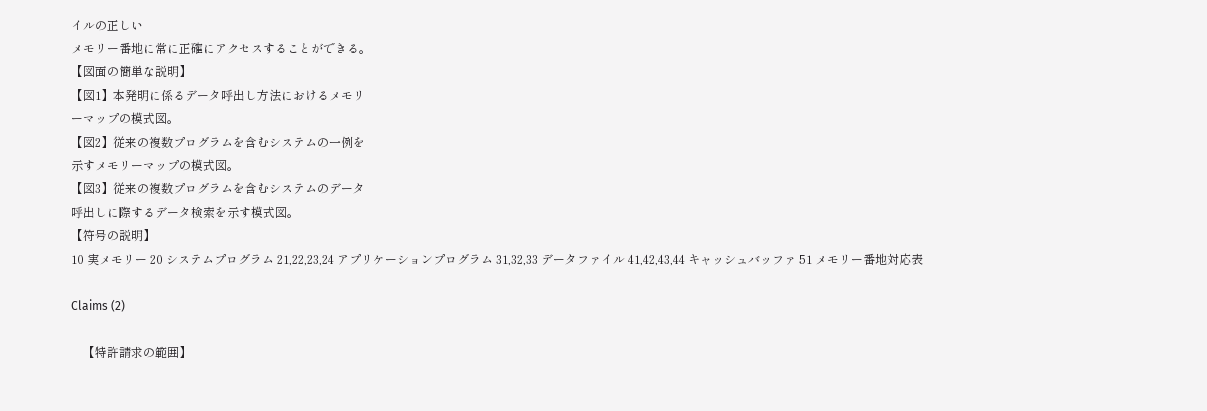イルの正しい
メモリー番地に常に正確にアクセスすることができる。
【図面の簡単な説明】
【図1】本発明に係るデータ呼出し方法におけるメモリ
ーマップの模式図。
【図2】従来の複数プログラムを含むシステムの一例を
示すメモリーマップの模式図。
【図3】従来の複数プログラムを含むシステムのデータ
呼出しに際するデータ検索を示す模式図。
【符号の説明】
10 実メモリー 20 システムプログラム 21,22,23,24 アプリケーションプログラム 31,32,33 データファイル 41,42,43,44 キャッシュバッファ 51 メモリー番地対応表

Claims (2)

    【特許請求の範囲】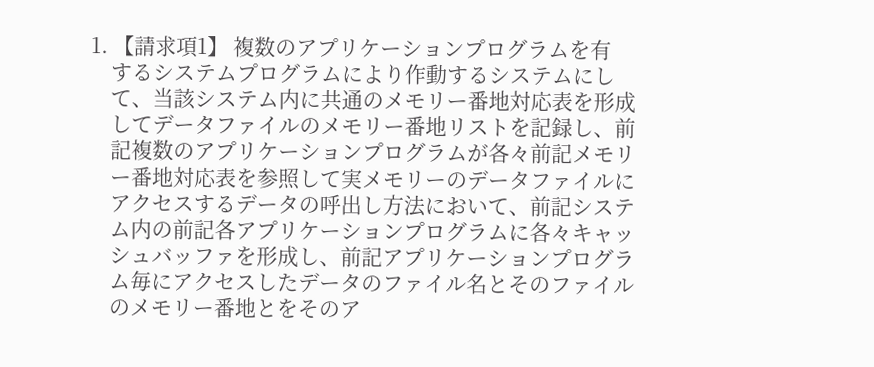1. 【請求項1】 複数のアプリケーションプログラムを有
    するシステムプログラムにより作動するシステムにし
    て、当該システム内に共通のメモリー番地対応表を形成
    してデータファイルのメモリー番地リストを記録し、前
    記複数のアプリケーションプログラムが各々前記メモリ
    ー番地対応表を参照して実メモリーのデータファイルに
    アクセスするデータの呼出し方法において、前記システ
    ム内の前記各アプリケーションプログラムに各々キャッ
    シュバッファを形成し、前記アプリケーションプログラ
    ム毎にアクセスしたデータのファイル名とそのファイル
    のメモリー番地とをそのア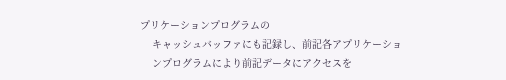プリケーションプログラムの
    キャッシュバッファにも記録し、前記各アプリケーショ
    ンプログラムにより前記データにアクセスを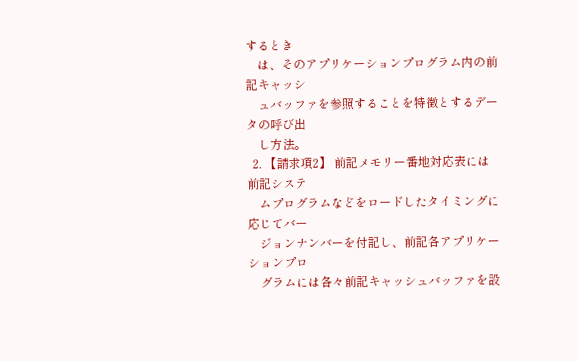するとき
    は、そのアプリケーションプログラム内の前記キャッシ
    ュバッファを参照することを特徴とするデータの呼び出
    し方法。
  2. 【請求項2】 前記メモリー番地対応表には前記システ
    ムプログラムなどをロードしたタイミングに応じてバー
    ジョンナンバーを付記し、前記各アプリケーションプロ
    グラムには各々前記キャッシュバッファを設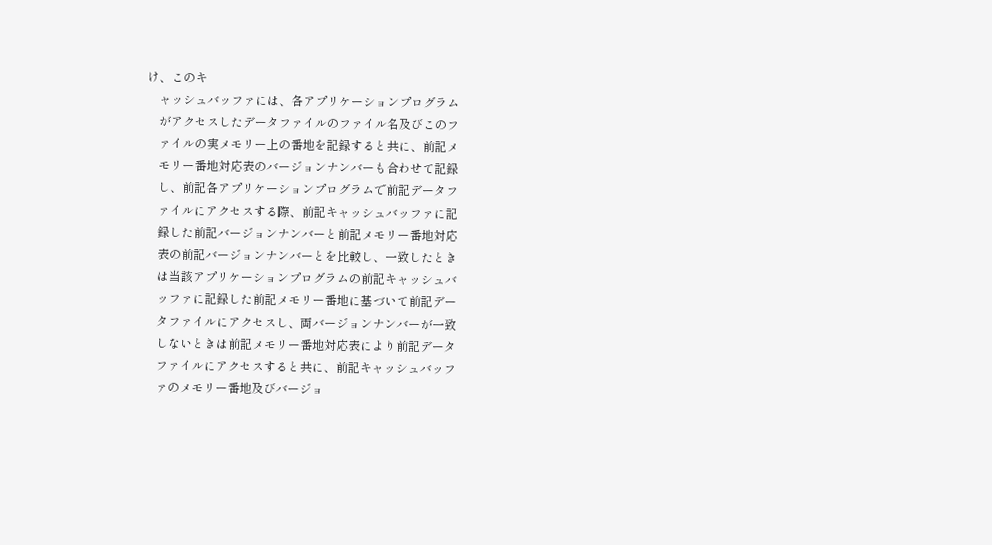け、このキ
    ャッシュバッファには、各アプリケーションプログラム
    がアクセスしたデータファイルのファイル名及びこのフ
    ァイルの実メモリー上の番地を記録すると共に、前記メ
    モリー番地対応表のバージョンナンバーも合わせて記録
    し、前記各アプリケーションプログラムで前記データフ
    ァイルにアクセスする際、前記キャッシュバッファに記
    録した前記バージョンナンバーと前記メモリー番地対応
    表の前記バージョンナンバーとを比較し、一致したとき
    は当該アプリケーションプログラムの前記キャッシュバ
    ッファに記録した前記メモリー番地に基づいて前記デー
    タファイルにアクセスし、両バージョンナンバーが一致
    しないときは前記メモリー番地対応表により前記データ
    ファイルにアクセスすると共に、前記キャッシュバッフ
    ァのメモリー番地及びバージョ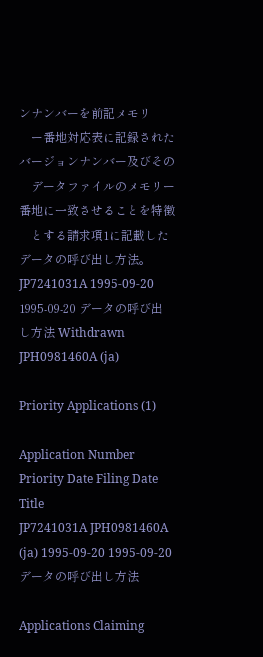ンナンバーを前記メモリ
    ー番地対応表に記録されたバージョンナンバー及びその
    データファイルのメモリー番地に一致させることを特徴
    とする請求項1に記載したデータの呼び出し方法。
JP7241031A 1995-09-20 1995-09-20 データの呼び出し方法 Withdrawn JPH0981460A (ja)

Priority Applications (1)

Application Number Priority Date Filing Date Title
JP7241031A JPH0981460A (ja) 1995-09-20 1995-09-20 データの呼び出し方法

Applications Claiming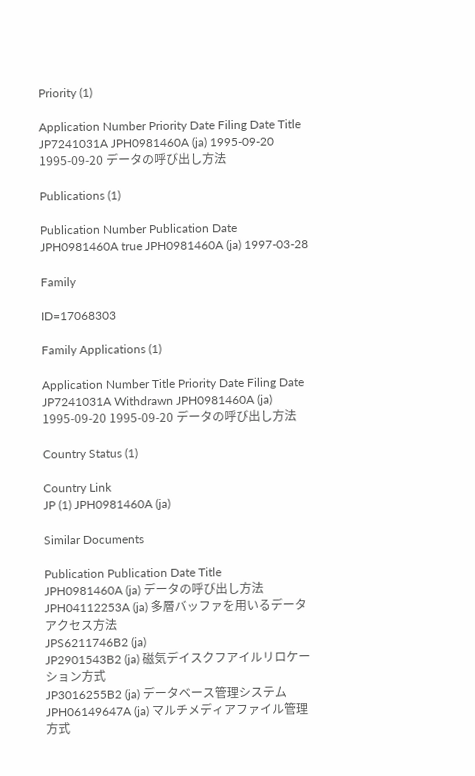Priority (1)

Application Number Priority Date Filing Date Title
JP7241031A JPH0981460A (ja) 1995-09-20 1995-09-20 データの呼び出し方法

Publications (1)

Publication Number Publication Date
JPH0981460A true JPH0981460A (ja) 1997-03-28

Family

ID=17068303

Family Applications (1)

Application Number Title Priority Date Filing Date
JP7241031A Withdrawn JPH0981460A (ja) 1995-09-20 1995-09-20 データの呼び出し方法

Country Status (1)

Country Link
JP (1) JPH0981460A (ja)

Similar Documents

Publication Publication Date Title
JPH0981460A (ja) データの呼び出し方法
JPH04112253A (ja) 多層バッファを用いるデータアクセス方法
JPS6211746B2 (ja)
JP2901543B2 (ja) 磁気デイスクフアイルリロケーション方式
JP3016255B2 (ja) データベース管理システム
JPH06149647A (ja) マルチメディアファイル管理方式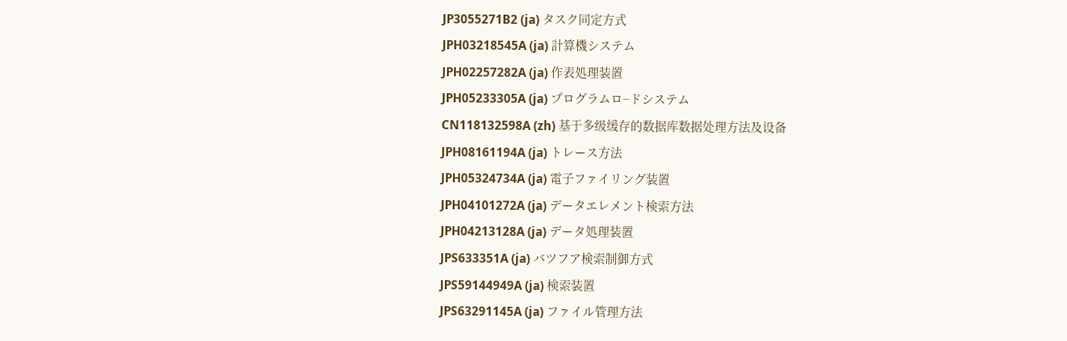JP3055271B2 (ja) タスク同定方式
JPH03218545A (ja) 計算機システム
JPH02257282A (ja) 作表処理装置
JPH05233305A (ja) プログラムロ−ドシステム
CN118132598A (zh) 基于多级缓存的数据库数据处理方法及设备
JPH08161194A (ja) トレース方法
JPH05324734A (ja) 電子ファイリング装置
JPH04101272A (ja) データエレメント検索方法
JPH04213128A (ja) データ処理装置
JPS633351A (ja) バツフア検索制御方式
JPS59144949A (ja) 検索装置
JPS63291145A (ja) ファイル管理方法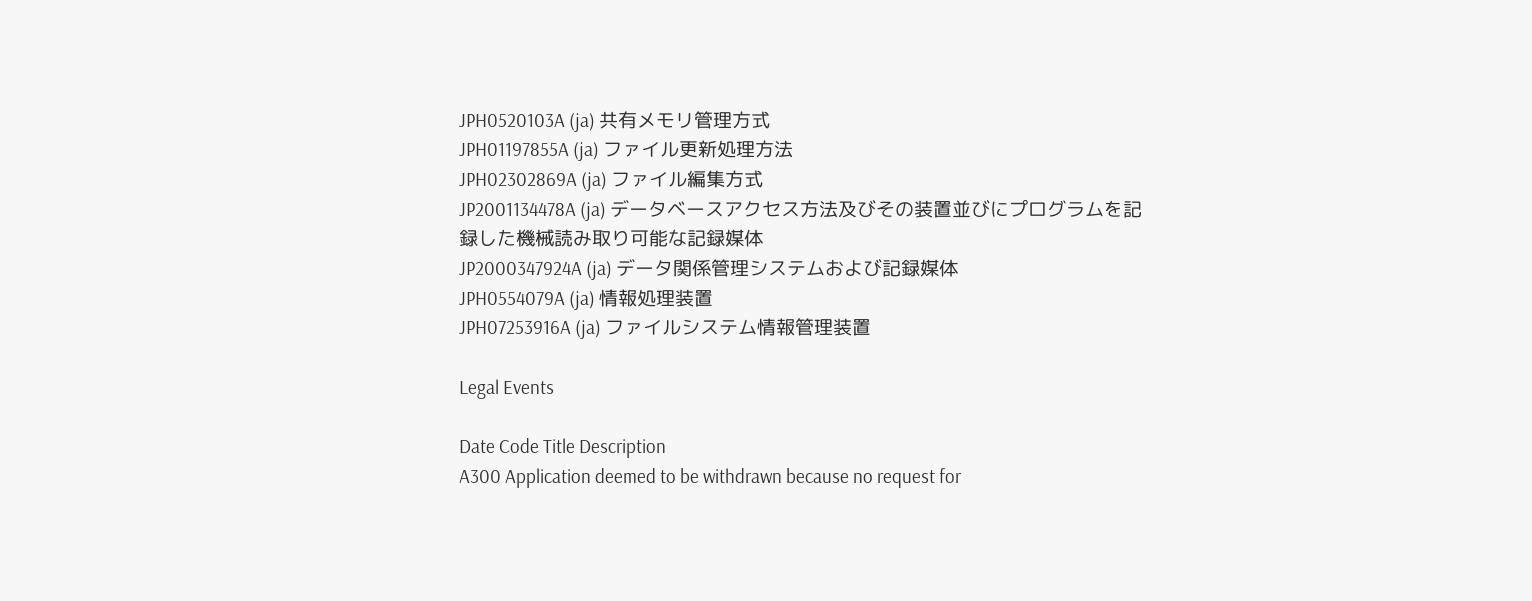JPH0520103A (ja) 共有メモリ管理方式
JPH01197855A (ja) ファイル更新処理方法
JPH02302869A (ja) ファイル編集方式
JP2001134478A (ja) データベースアクセス方法及びその装置並びにプログラムを記録した機械読み取り可能な記録媒体
JP2000347924A (ja) データ関係管理システムおよび記録媒体
JPH0554079A (ja) 情報処理装置
JPH07253916A (ja) ファイルシステム情報管理装置

Legal Events

Date Code Title Description
A300 Application deemed to be withdrawn because no request for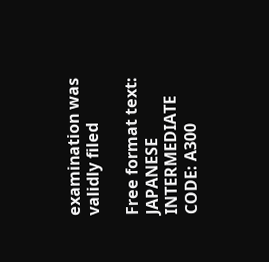examination was validly filed

Free format text: JAPANESE INTERMEDIATE CODE: A300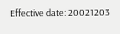Effective date: 20021203